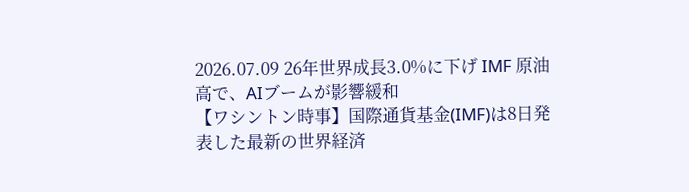2026.07.09 26年世界成長3.0%に下げ IMF 原油高で、AIブームが影響緩和
【ワシントン時事】国際通貨基金(IMF)は8日発表した最新の世界経済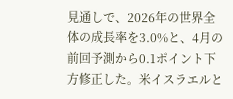見通しで、2026年の世界全体の成長率を3.0%と、4月の前回予測から0.1ポイント下方修正した。米イスラエルと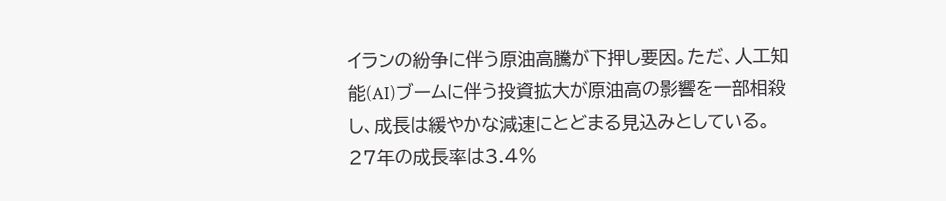イランの紛争に伴う原油高騰が下押し要因。ただ、人工知能(AI)ブームに伴う投資拡大が原油高の影響を一部相殺し、成長は緩やかな減速にとどまる見込みとしている。
27年の成長率は3.4%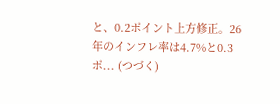と、0.2ポイント上方修正。26年のインフレ率は4.7%と0.3ポ... (つづく)